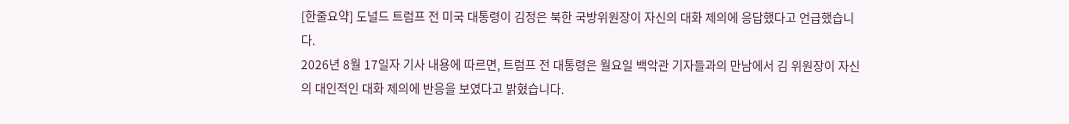[한줄요약] 도널드 트럼프 전 미국 대통령이 김정은 북한 국방위원장이 자신의 대화 제의에 응답했다고 언급했습니다.
2026년 8월 17일자 기사 내용에 따르면, 트럼프 전 대통령은 월요일 백악관 기자들과의 만남에서 김 위원장이 자신의 대인적인 대화 제의에 반응을 보였다고 밝혔습니다.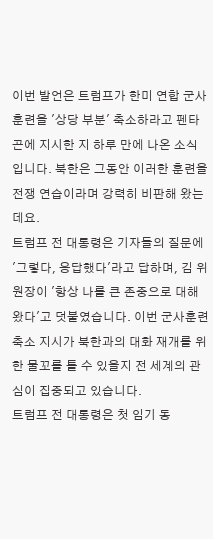이번 발언은 트럼프가 한미 연합 군사훈련을 '상당 부분' 축소하라고 펜타곤에 지시한 지 하루 만에 나온 소식입니다. 북한은 그동안 이러한 훈련을 전쟁 연습이라며 강력히 비판해 왔는데요.
트럼프 전 대통령은 기자들의 질문에 '그렇다, 응답했다'라고 답하며, 김 위원장이 '항상 나를 큰 존중으로 대해왔다'고 덧붙였습니다. 이번 군사훈련 축소 지시가 북한과의 대화 재개를 위한 물꼬를 틀 수 있을지 전 세계의 관심이 집중되고 있습니다.
트럼프 전 대통령은 첫 임기 동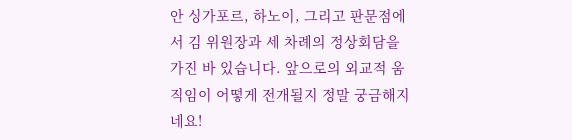안 싱가포르, 하노이, 그리고 판문점에서 김 위원장과 세 차례의 정상회담을 가진 바 있습니다. 앞으로의 외교적 움직임이 어떻게 전개될지 정말 궁금해지네요!